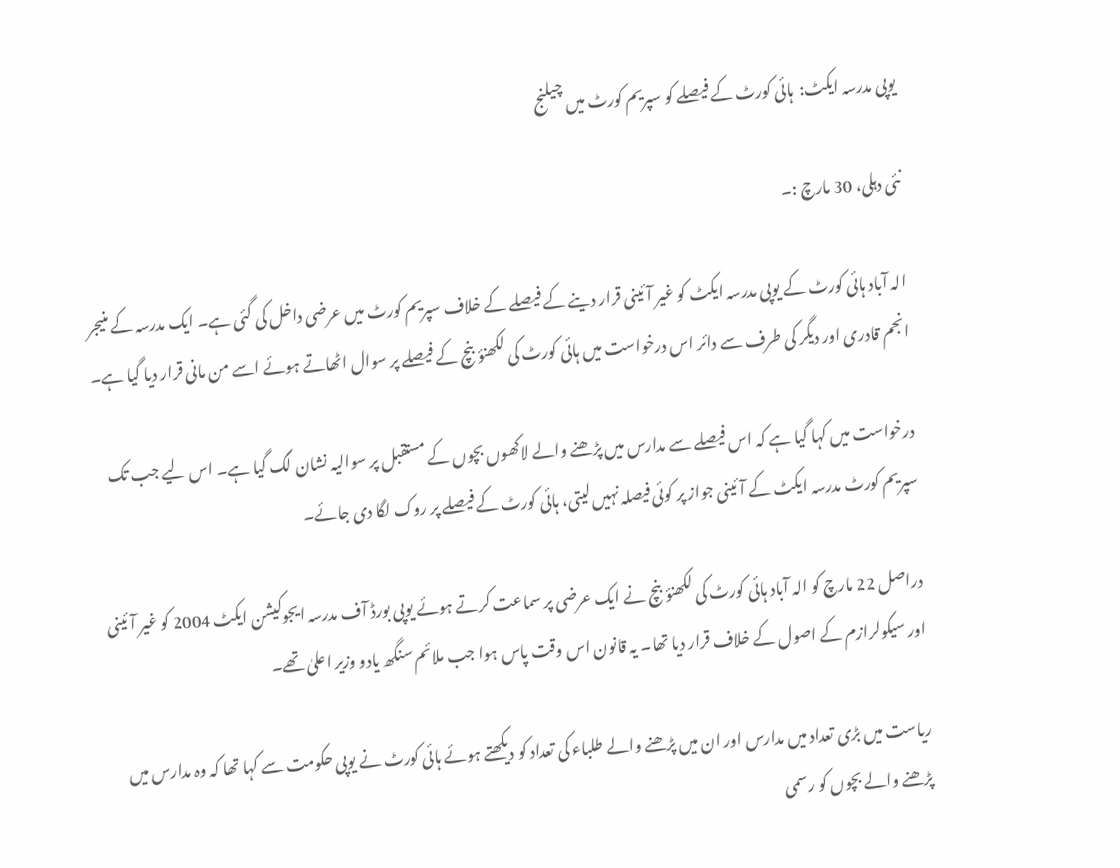یوپی مدرسہ ایکٹ:  ہائی کورٹ کے فیصلے کو سپریم کورٹ میں چیلنج

نئی دہلی، 30 مارچ :۔

الہ آباد ہائی کورٹ کے یوپی مدرسہ ایکٹ کو غیر آئینی قرار دینے کے فیصلے کے خلاف سپریم کورٹ میں عرضی داخل کی گئی ہے۔ ایک مدرسہ کے منیجر انجم قادری اور دیگر کی طرف سے دائر اس درخواست میں ہائی کورٹ کی لکھنؤ بنچ کے فیصلے پر سوال اٹھاتے ہوئے اسے من مانی قرار دیا گیا ہے۔

درخواست میں کہا گیا ہے کہ اس فیصلے سے مدارس میں پڑھنے والے لاکھوں بچوں کے مستقبل پر سوالیہ نشان لگ گیا ہے۔ اس لیے جب تک سپریم کورٹ مدرسہ ایکٹ کے آئینی جواز پر کوئی فیصلہ نہیں لیتی، ہائی کورٹ کے فیصلے پر روک لگا دی جائے۔

دراصل 22 مارچ کو الہ آباد ہائی کورٹ کی لکھنؤ بنچ نے ایک عرضی پر سماعت کرتے ہوئے یوپی بورڈ آف مدرسہ ایجوکیشن ایکٹ 2004 کو غیر آئینی اور سیکولرازم کے اصول کے خلاف قرار دیا تھا۔ یہ قانون اس وقت پاس ہوا جب ملائم سنگھ یادو وزیر اعلیٰ تھے۔

ریاست میں بڑی تعداد میں مدارس اور ان میں پڑھنے والے طلباء کی تعداد کو دیکھتے ہوئے ہائی کورٹ نے یوپی حکومت سے کہا تھا کہ وہ مدارس میں پڑھنے والے بچوں کو رسمی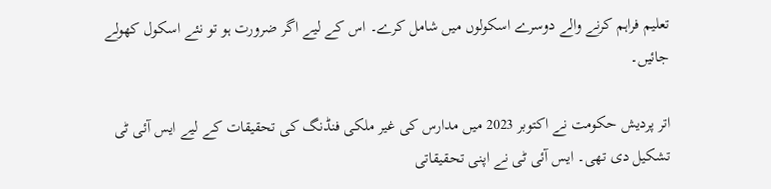تعلیم فراہم کرنے والے دوسرے اسکولوں میں شامل کرے۔ اس کے لیے اگر ضرورت ہو تو نئے اسکول کھولے جائیں۔

اتر پردیش حکومت نے اکتوبر 2023 میں مدارس کی غیر ملکی فنڈنگ کی تحقیقات کے لیے ایس آئی ٹی تشکیل دی تھی۔ ایس آئی ٹی نے اپنی تحقیقاتی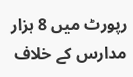رپورٹ میں 8 ہزار مدارس کے خلاف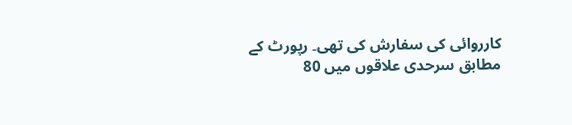کارروائی کی سفارش کی تھی۔ رپورٹ کے مطابق سرحدی علاقوں میں 80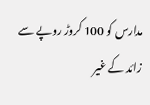مدارس کو 100 کروڑ روپے سے زائد کے غیر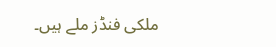ملکی فنڈز ملے ہیں۔